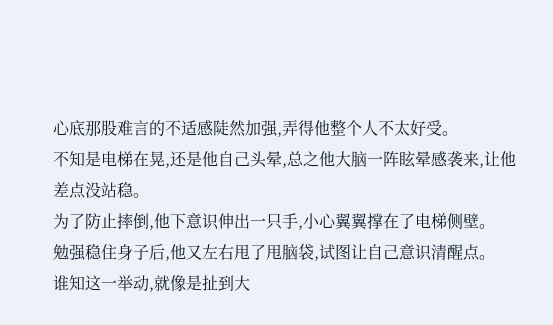心底那股难言的不适感陡然加强,弄得他整个人不太好受。
不知是电梯在晃,还是他自己头晕,总之他大脑一阵眩晕感袭来,让他差点没站稳。
为了防止摔倒,他下意识伸出一只手,小心翼翼撑在了电梯侧壁。
勉强稳住身子后,他又左右甩了甩脑袋,试图让自己意识清醒点。
谁知这一举动,就像是扯到大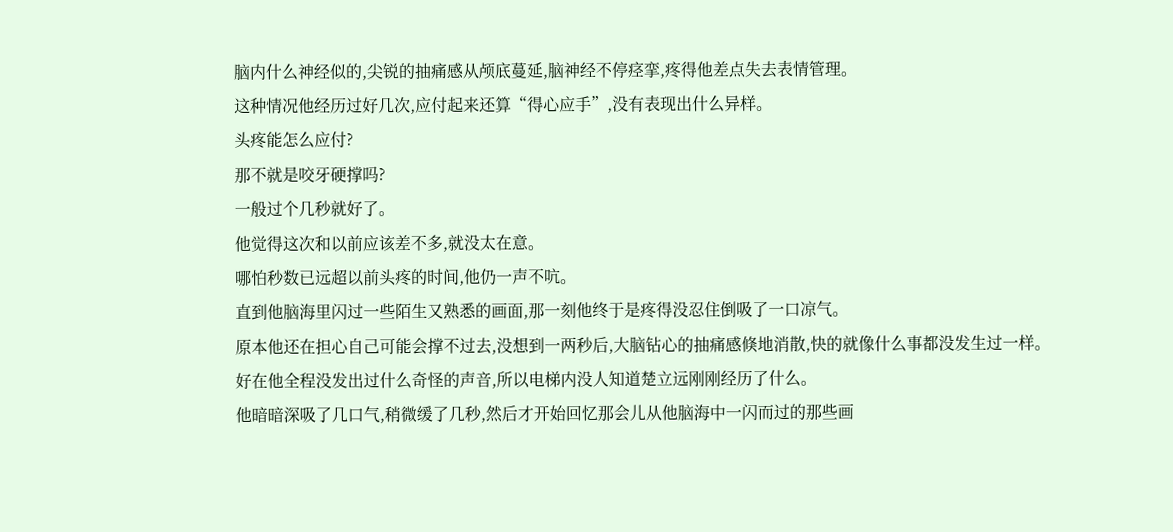脑内什么神经似的,尖锐的抽痛感从颅底蔓延,脑神经不停痉挛,疼得他差点失去表情管理。
这种情况他经历过好几次,应付起来还算“得心应手”,没有表现出什么异样。
头疼能怎么应付?
那不就是咬牙硬撑吗?
一般过个几秒就好了。
他觉得这次和以前应该差不多,就没太在意。
哪怕秒数已远超以前头疼的时间,他仍一声不吭。
直到他脑海里闪过一些陌生又熟悉的画面,那一刻他终于是疼得没忍住倒吸了一口凉气。
原本他还在担心自己可能会撑不过去,没想到一两秒后,大脑钻心的抽痛感倏地消散,快的就像什么事都没发生过一样。
好在他全程没发出过什么奇怪的声音,所以电梯内没人知道楚立远刚刚经历了什么。
他暗暗深吸了几口气,稍微缓了几秒,然后才开始回忆那会儿从他脑海中一闪而过的那些画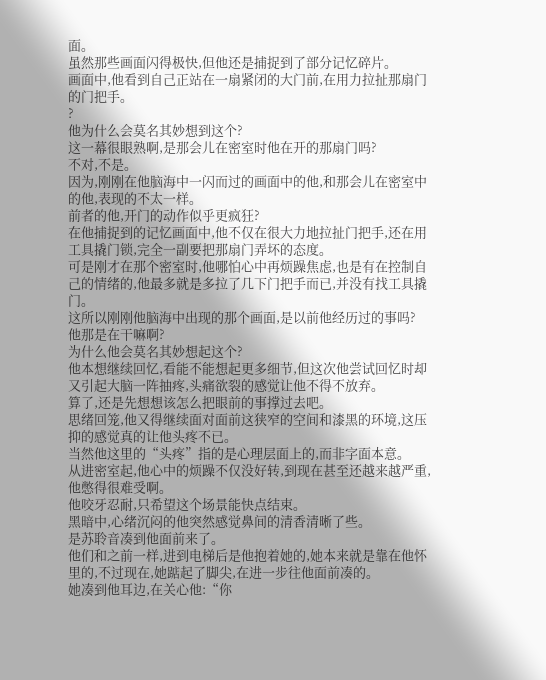面。
虽然那些画面闪得极快,但他还是捕捉到了部分记忆碎片。
画面中,他看到自己正站在一扇紧闭的大门前,在用力拉扯那扇门的门把手。
?
他为什么会莫名其妙想到这个?
这一幕很眼熟啊,是那会儿在密室时他在开的那扇门吗?
不对,不是。
因为,刚刚在他脑海中一闪而过的画面中的他,和那会儿在密室中的他,表现的不太一样。
前者的他,开门的动作似乎更疯狂?
在他捕捉到的记忆画面中,他不仅在很大力地拉扯门把手,还在用工具撬门锁,完全一副要把那扇门弄坏的态度。
可是刚才在那个密室时,他哪怕心中再烦躁焦虑,也是有在控制自己的情绪的,他最多就是多拉了几下门把手而已,并没有找工具撬门。
这所以刚刚他脑海中出现的那个画面,是以前他经历过的事吗?
他那是在干嘛啊?
为什么他会莫名其妙想起这个?
他本想继续回忆,看能不能想起更多细节,但这次他尝试回忆时却又引起大脑一阵抽疼,头痛欲裂的感觉让他不得不放弃。
算了,还是先想想该怎么把眼前的事撑过去吧。
思绪回笼,他又得继续面对面前这狭窄的空间和漆黑的环境,这压抑的感觉真的让他头疼不已。
当然他这里的“头疼”指的是心理层面上的,而非字面本意。
从进密室起,他心中的烦躁不仅没好转,到现在甚至还越来越严重,他憋得很难受啊。
他咬牙忍耐,只希望这个场景能快点结束。
黑暗中,心绪沉闷的他突然感觉鼻间的清香清晰了些。
是苏聆音凑到他面前来了。
他们和之前一样,进到电梯后是他抱着她的,她本来就是靠在他怀里的,不过现在,她踮起了脚尖,在进一步往他面前凑的。
她凑到他耳边,在关心他:“你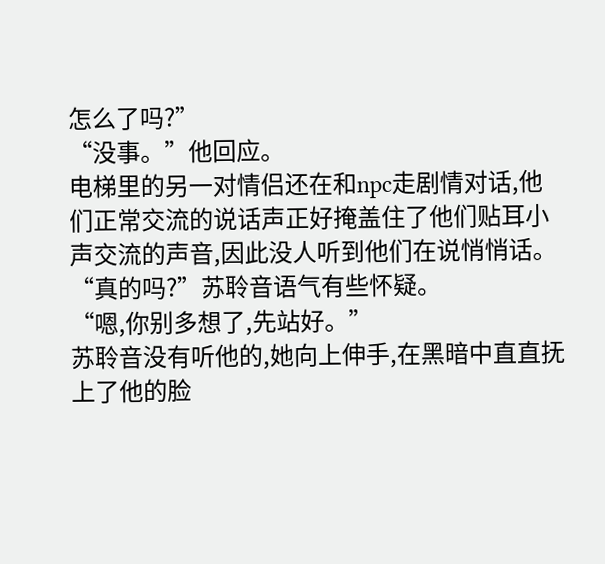怎么了吗?”
“没事。”他回应。
电梯里的另一对情侣还在和npc走剧情对话,他们正常交流的说话声正好掩盖住了他们贴耳小声交流的声音,因此没人听到他们在说悄悄话。
“真的吗?”苏聆音语气有些怀疑。
“嗯,你别多想了,先站好。”
苏聆音没有听他的,她向上伸手,在黑暗中直直抚上了他的脸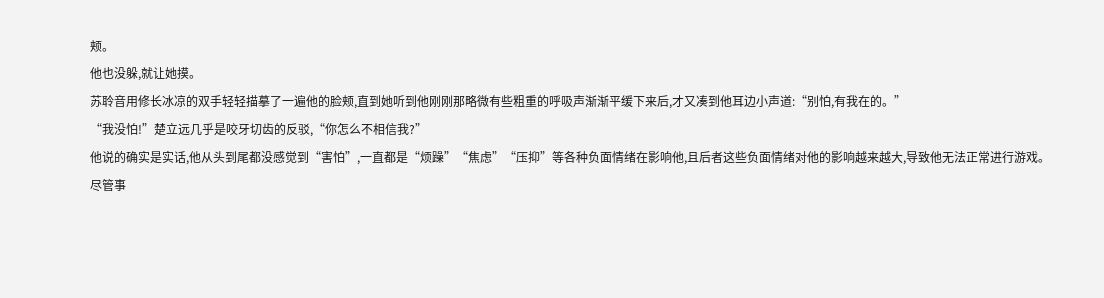颊。
他也没躲,就让她摸。
苏聆音用修长冰凉的双手轻轻描摹了一遍他的脸颊,直到她听到他刚刚那略微有些粗重的呼吸声渐渐平缓下来后,才又凑到他耳边小声道:“别怕,有我在的。”
“我没怕!”楚立远几乎是咬牙切齿的反驳,“你怎么不相信我?”
他说的确实是实话,他从头到尾都没感觉到“害怕”,一直都是“烦躁”“焦虑”“压抑”等各种负面情绪在影响他,且后者这些负面情绪对他的影响越来越大,导致他无法正常进行游戏。
尽管事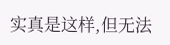实真是这样,但无法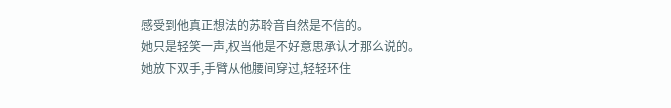感受到他真正想法的苏聆音自然是不信的。
她只是轻笑一声,权当他是不好意思承认才那么说的。
她放下双手,手臂从他腰间穿过,轻轻环住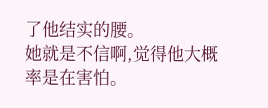了他结实的腰。
她就是不信啊,觉得他大概率是在害怕。